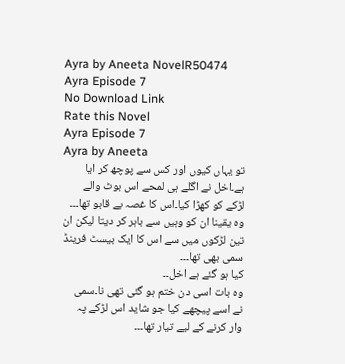Ayra by Aneeta NovelR50474 Ayra Episode 7
No Download Link
Rate this Novel
Ayra Episode 7
Ayra by Aneeta
تو یہاں کیوں اور کس سے پوچھ کر ایا ہے۔اخل نے اگلے ہی لمحے اس بوٹ والے لڑکے کو کھڑا کیا۔اس کا غصہ بے قابو تھا۔۔۔
وہ یقینا ان کو وہیں سے باہر کر دیتا لیکن ان تین لڑکوں میں سے اس کا ایک بیسٹ فرینڈ سمی بھی تھا۔۔۔
کیا ہو گئے ہے اخل۔۔
وہ بات اسی دن ختم ہو گئی تھی نا۔سمی نے اسے پیچھے کیا جو شاید اس لڑکے پہ وار کرنے کے لیے تیار تھا۔۔۔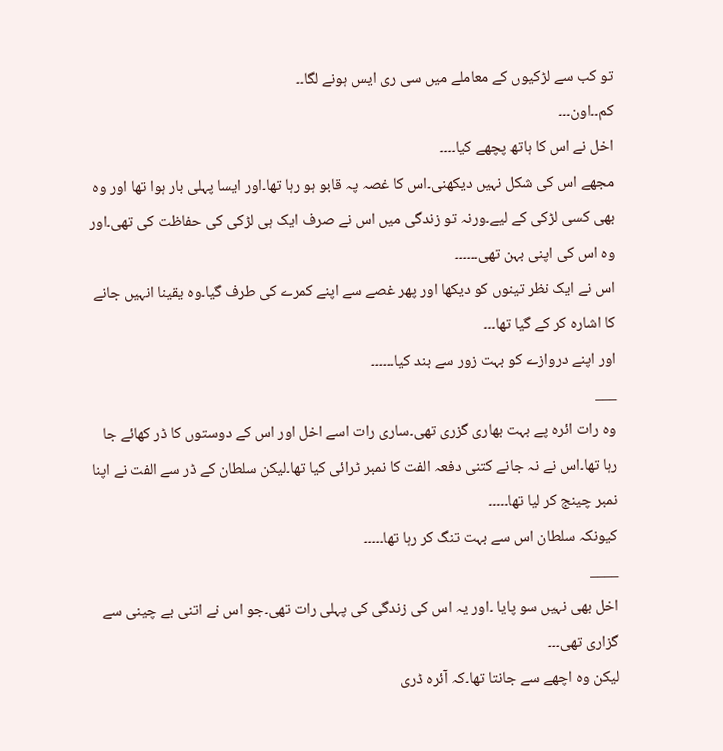تو کب سے لڑکیوں کے معاملے میں سی ری ایس ہونے لگا۔۔
کم۔۔اون۔۔۔
اخل نے اس کا ہاتھ پچھے کیا۔۔۔۔
مجھے اس کی شکل نہیں دیکھنی۔اس کا غصہ پہ قابو ہو رہا تھا۔اور ایسا پہلی بار ہوا تھا اور وہ بھی کسی لڑکی کے لیے۔ورنہ تو زندگی میں اس نے صرف ایک ہی لڑکی کی حفاظت کی تھی۔اور وہ اس کی اپنی بہن تھی۔۔۔۔۔۔
اس نے ایک نظر تینوں کو دیکھا اور پھر غصے سے اپنے کمرے کی طرف گیا۔وہ یقینا انہیں جانے کا اشارہ کر کے گیا تھا۔۔۔
اور اپنے دروازے کو بہت زور سے بند کیا۔۔۔۔۔۔
___
وہ رات ائرہ پے بہت بھاری گزری تھی۔ساری رات اسے اخل اور اس کے دوستوں کا ڈر کھائے جا رہا تھا۔اس نے نہ جانے کتنی دفعہ الفت کا نمبر ٹرائی کیا تھا۔لیکن سلطان کے ڈر سے الفت نے اپنا نمبر چینج کر لیا تھا۔۔۔۔۔
کیونکہ سلطان اس سے بہت تنگ کر رہا تھا۔۔۔۔۔
____
اخل بھی نہیں سو پایا ۔اور یہ اس کی زندگی کی پہلی رات تھی۔جو اس نے اتنی بے چینی سے گزاری تھی۔۔۔
لیکن وہ اچھے سے جانتا تھا۔کہ آئرہ ڈری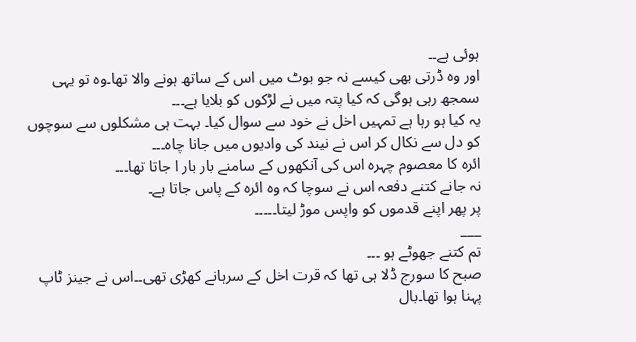ہوئی ہے۔۔
اور وہ ڈرتی بھی کیسے نہ جو بوٹ میں اس کے ساتھ ہونے والا تھا۔وہ تو یہی سمجھ رہی ہوگی کہ کیا پتہ میں نے لڑکوں کو بلایا ہے۔۔۔
یہ کیا ہو رہا ہے تمہیں اخل نے خود سے سوال کیا۔ بہت ہی مشکلوں سے سوچوں کو دل سے نکال کر اس نے نیند کی وادیوں میں جانا چاہ۔۔۔
ائرہ کا معصوم چہرہ اس کی آنکھوں کے سامنے بار بار ا جاتا تھا۔۔۔
نہ جانے کتنے دفعہ اس نے سوچا کہ وہ ائرہ کے پاس جاتا ہے۔
پر پھر اپنے قدموں کو واپس موڑ لیتا۔۔۔۔۔
___
تم کتنے جھوٹے ہو ۔۔۔
صبح کا سورج ڈلا ہی تھا کہ قرت اخل کے سرہانے کھڑی تھی۔۔اس نے جینز ٹاپ پہنا ہوا تھا۔بال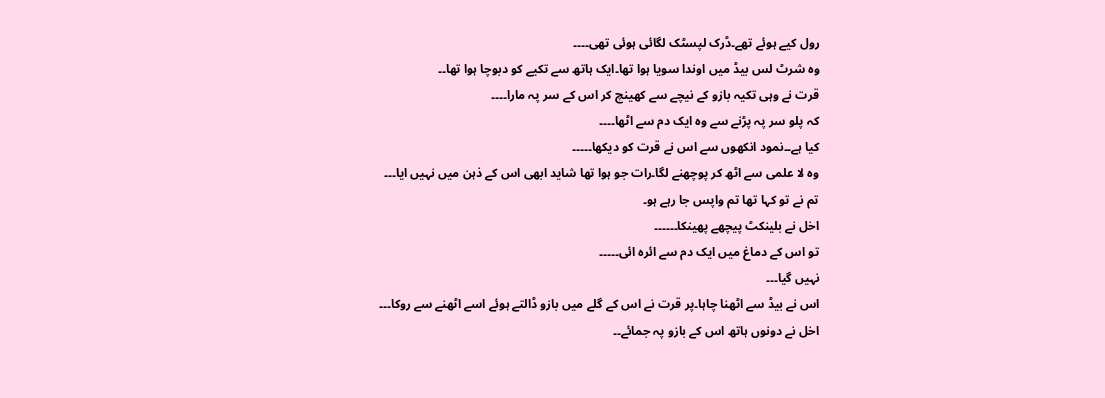رول کیے ہوئے تھے۔ڈرک لپسٹک لگائی ہوئی تھی۔۔۔۔
وہ شرٹ لس بیڈ میں اوندا سویا ہوا تھا۔ایک ہاتھ سے تکیے کو دبوچا ہوا تھا۔۔
قرت نے وہی تکیہ بازو کے نیچے سے کھینچ کر اس کے سر پہ مارا۔۔۔۔
کہ پلو سر پہ پڑنے سے وہ ایک دم سے اٹھا۔۔۔۔
کیا ہے۔۔نمود انکھوں سے اس نے قرت کو دیکھا۔۔۔۔۔
وہ لا علمی سے اٹھ کر پوچھنے لگا۔رات جو ہوا تھا شاید ابھی اس کے ذہن میں نہیں ایا۔۔۔
تم نے تو کہا تھا تم واپس جا رہے ہو۔
اخل نے بلینکٹ پیچھے پھینکا۔۔۔۔۔۔
تو اس کے دماغ میں ایک دم سے ائرہ ائی۔۔۔۔۔
نہیں گیا۔۔۔
اس نے بیڈ سے اٹھنا چاہا۔پر قرت نے اس کے گلے میں بازو ڈالتے ہوئے اسے اٹھنے سے روکا۔۔۔
اخل نے دونوں ہاتھ اس کے بازو پہ جمائے۔۔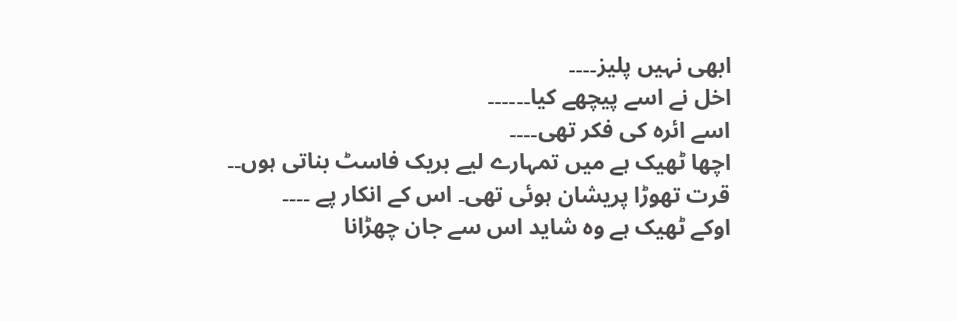ابھی نہیں پلیز۔۔۔۔
اخل نے اسے پیچھے کیا۔۔۔۔۔۔
اسے ائرہ کی فکر تھی۔۔۔۔
اچھا ٹھیک ہے میں تمہارے لیے بریک فاسٹ بناتی ہوں۔۔
قرت تھوڑا پریشان ہوئی تھی۔ اس کے انکار پے ۔۔۔۔
اوکے ٹھیک ہے وہ شاید اس سے جان چھڑانا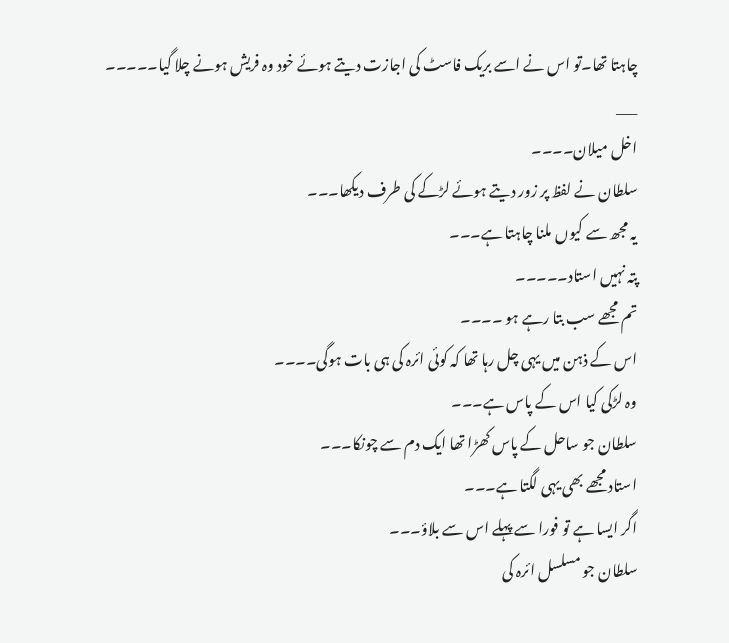چاہتا تھا۔تو اس نے اسے بریک فاسٹ کی اجازت دیتے ہوئے خود وہ فریش ہونے چلا گیا۔۔۔۔۔
___
اخل میلان۔۔۔۔
سلطان نے لفظ پر زور دیتے ہوئے لڑکے کی طرف دیکھا۔۔۔
یہ مجھ سے کیوں ملنا چاہتا ہے۔۔۔
پتہ نہیں استاد۔۔۔۔۔
تم مجھے سب بتا رہے ہو ۔۔۔۔
اس کے ذہن میں یہی چل رہا تھا کہ کوئی ائرہ کی ہی بات ہوگی۔۔۔۔
وہ لڑکی کیا اس کے پاس ہے۔۔۔
سلطان جو ساحل کے پاس کھڑا تھا ایک دم سے چونکا۔۔۔
استاد مجھے بھی یہی لگتا ہے۔۔۔
اگر ایسا ہے تو فورا سے پہلے اس سے بلاؤ۔۔۔
سلطان جو مسلسل ائرہ کی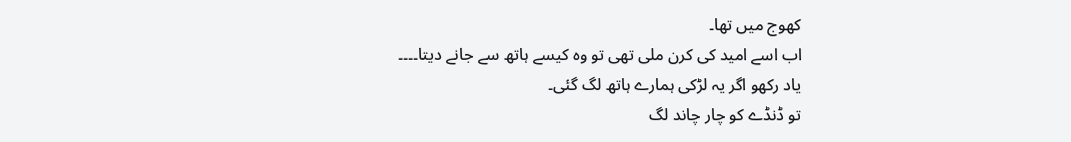کھوج میں تھا۔
اب اسے امید کی کرن ملی تھی تو وہ کیسے ہاتھ سے جانے دیتا۔۔۔۔
یاد رکھو اگر یہ لڑکی ہمارے ہاتھ لگ گئی۔
تو ڈنڈے کو چار چاند لگ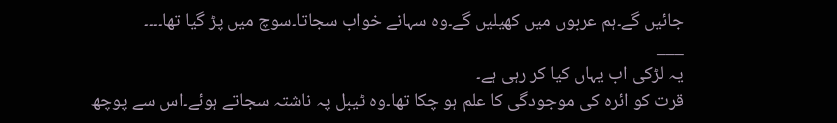جائیں گے۔ہم عربوں میں کھیلیں گے۔وہ سہانے خواب سجاتا۔سوچ میں پڑ گیا تھا۔۔۔۔
___
یہ لڑکی اب یہاں کیا کر رہی ہے۔
قرت کو ائرہ کی موجودگی کا علم ہو چکا تھا۔وہ ٹیبل پہ ناشتہ سجاتے ہوئے۔اس سے پوچھ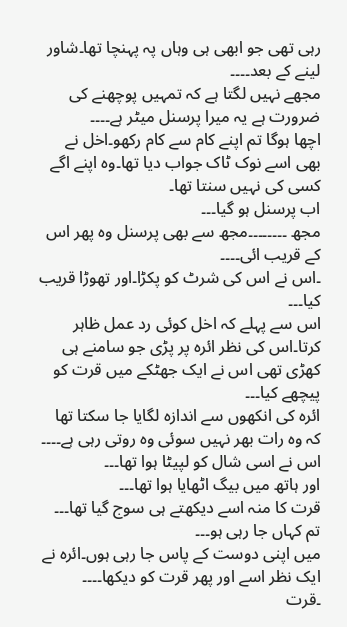رہی تھی جو ابھی ہی وہاں پہ پہنچا تھا۔شاور لینے کے بعد۔۔۔۔
مجھے نہیں لگتا ہے کہ تمہیں پوچھنے کی ضرورت ہے یہ میرا پرسنل میٹر ہے۔۔۔۔
اچھا ہوگا تم اپنے کام سے کام رکھو۔اخل نے بھی اسے نوک ٹاک جواب دیا تھا۔وہ اپنے اگے کسی کی نہیں سنتا تھا۔
اب پرسنل ہو گیا۔۔۔
مجھ ۔۔۔۔۔۔۔۔مجھ سے بھی پرسنل وہ پھر اس کے قریب ائی۔۔۔۔
۔اس نے اس کی شرٹ کو پکڑا۔اور تھوڑا قریب کیا۔۔۔
اس سے پہلے کہ اخل کوئی رد عمل ظاہر کرتا۔اس کی نظر ائرہ پر پڑی جو سامنے ہی کھڑی تھی اس نے ایک جھٹکے میں قرت کو پیچھے کیا۔۔۔
ائرہ کی انکھوں سے اندازہ لگایا جا سکتا تھا کہ وہ رات بھر نہیں سوئی وہ روتی رہی ہے۔۔۔۔
اس نے اسی شال کو لپیٹا ہوا تھا۔۔۔
اور ہاتھ میں بیگ اٹھایا ہوا تھا۔۔۔
قرت کا منہ اسے دیکھتے ہی سوج گیا تھا۔۔۔
تم کہاں جا رہی ہو۔۔۔
میں اپنی دوست کے پاس جا رہی ہوں۔ائرہ نے ایک نظر اسے اور پھر قرت کو دیکھا۔۔۔۔
۔قرت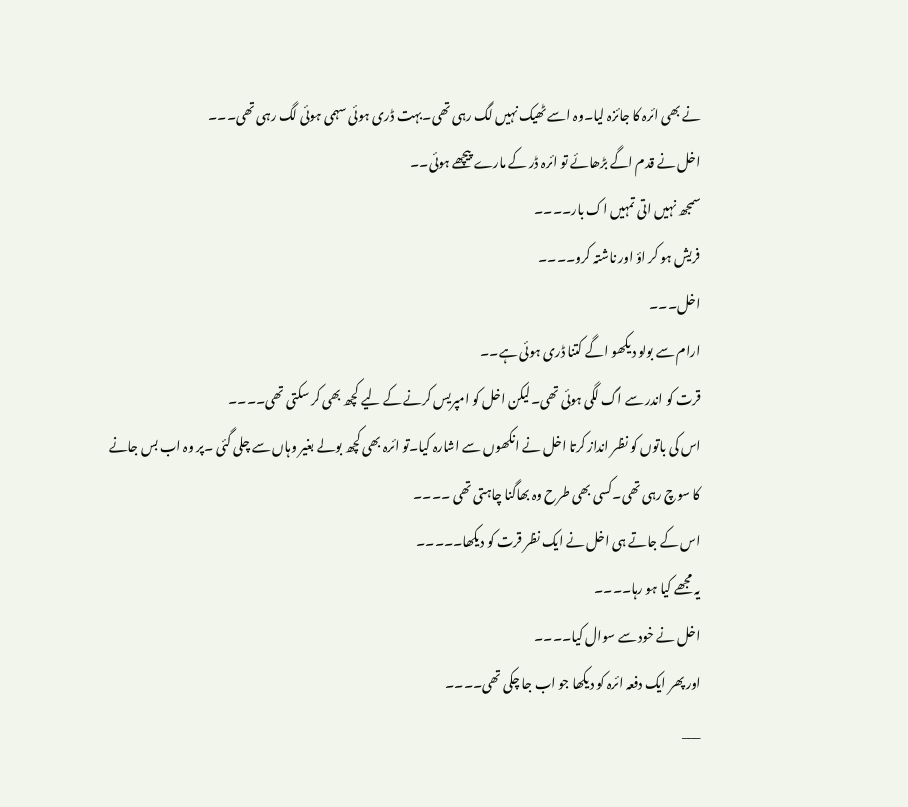نے بھی ائرہ کا جائزہ لیا۔وہ اسے ٹھیک نہیں لگ رہی تھی۔بہت ڈری ہوئی سہمی ہوئی لگ رہی تھی۔۔۔
اخل نے قدم اگے بڑھائے تو ائرہ ڈر کے مارے پیچھے ہوئی۔۔
سمجھ نہیں اتی تمہیں اک بار۔۔۔۔
فریش ہو کر اؤ اور ناشتہ کرو۔۔۔۔
اخل۔۔۔
ارام سے بولو دیکھو اگے کتنا ڈری ہوئی ہے۔۔
قرت کو اندر سے اگ لگی ہوئی تھی۔لیکن اخل کو امپریس کرنے کے لیے کچھ بھی کر سکتی تھی۔۔۔۔
اس کی باتوں کو نظر انداز کرتا اخل نے انکھوں سے اشارہ کیا۔تو ائرہ بھی کچھ بولے بغیر وہاں سے چلی گئی ۔پر وہ اب بس جانے کا سوچ رہی تھی۔کسی بھی طرح وہ بھاگنا چاہتی تھی ۔۔۔۔
اس کے جاتے ہی اخل نے ایک نظر قرت کو دیکھا۔۔۔۔۔
یہ مجھے کیا ہو رہا۔۔۔۔
اخل نے خود سے سوال کیا۔۔۔۔
اور پھر ایک دفعہ ائرہ کو دیکھا جو اب جا چکی تھی۔۔۔۔
___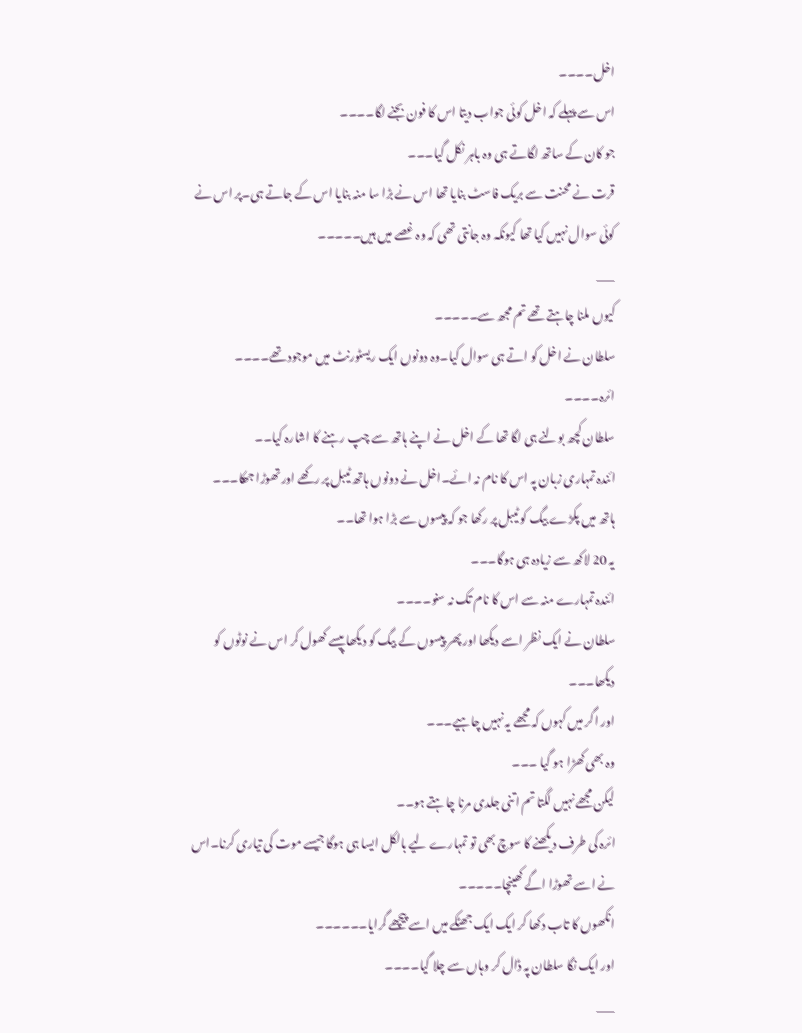اخل۔۔۔۔
اس سے پہلے کہ اخل کوئی جواب دیتا اس کا فون بجنے لگا۔۔۔۔
جو کان کے ساتھ لگاتے ہی وہ باہر نکل گیا۔۔۔
قرت نے محنت سے بریک فاسٹ بنایا تھا اس نے بڑا سا منہ بنایا اس کے جاتے ہی۔پر اس نے کوئی سوال نہیں کیا تھا کیونکہ وہ جانتی تھی کہ وہ غصے میں ہیں۔۔۔۔۔
___
کیوں ملنا چاہتے تھے تم مجھ سے۔۔۔۔۔
سلطان نے اخل کو اتے ہی سوال کیا۔وہ دونوں ایک ریسٹورنٹ میں موجود تھے۔۔۔۔
ائرہ۔۔۔۔
سلطان کچھ بولنے ہی لگا تھا کے اخل نے اپنے ہاتھ سے چپ رہنے کا اشارہ کیا۔۔
ائندہ تمہاری زبان پہ اس کا نام نہ ائے۔اخل نے دونوں ہاتھ ٹیبل پر رکھے اور تھوڑا جھکا۔۔۔
ہاتھ میں پکڑے بیگ کو ٹیبل پر رکھا جو کہ پیسوں سے بڑا ہوا تھا۔۔
یہ 20 لاکھ سے زیادہ ہی ہوگا۔۔۔
ائندہ تمہارے منہ سے اس کا نام تک نہ سنو۔۔۔۔
سلطان نے ایک نظر اسے دیکھا اور پھر پیسوں کے بیگ کو دیکھا پیسے کھول کر اس نے نوٹوں کو دیکھا۔۔۔
اور اگر میں کہوں کہ مجھے یہ نہیں چاہیے۔۔۔
وہ بھی کھڑا ہو گیا ۔۔۔
لیکن مجھے نہیں لگتا تم اتنی جلدی مرنا چاہتے ہو۔۔
ائرہ کی طرف دیکھنے کا سوچ بھی تو تمہارے لیے بالکل ایسا ہی ہوگا جیسے موت کی تیاری کرنا۔اس نے اسے تھوڑا اگے کھینچا۔۔۔۔۔
انکھوں کا تاب دکھا کر ایک ایک جھٹکے میں اسے پیچھے گرایا۔۔۔۔۔۔
اور ایک نگا سلطان پہ ڈال کر وہاں سے چلا گیا۔۔۔۔
___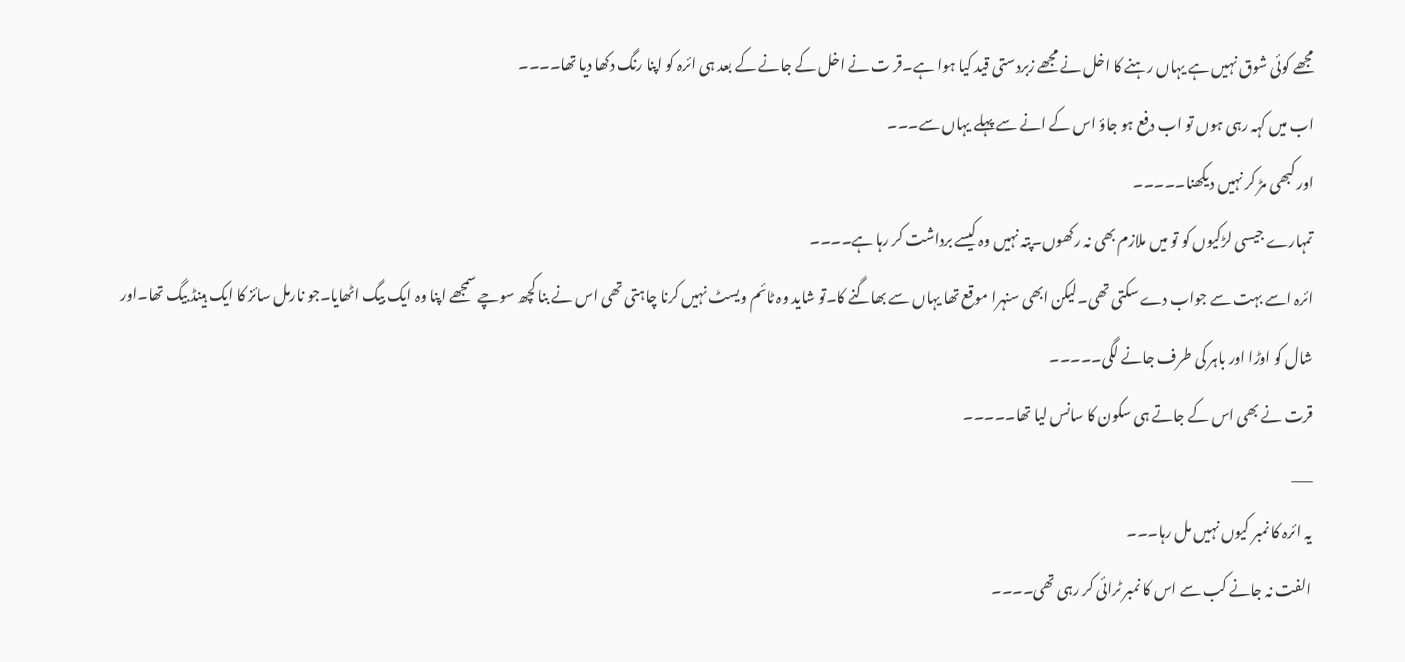مجھے کوئی شوق نہیں ہے یہاں رہنے کا اخل نے مجھے زبردستی قید کیا ہوا ہے۔قر ت نے اخل کے جانے کے بعد ہی ائرہ کو اپنا رنگ دکھا دیا تھا۔۔۔۔
اب میں کہہ رہی ہوں تو اب دفع ہو جاؤ اس کے انے سے پہلے یہاں سے۔۔۔
اور کبھی مڑ کر نہیں دیکھنا۔۔۔۔۔
تمہارے جیسی لڑکیوں کو تو میں ملازم بھی نہ رکھوں۔پتہ نہیں وہ کیسے برداشت کر رہا ہے۔۔۔۔
ائرہ اسے بہت سے جواب دے سکتی تھی۔لیکن ابھی سنہرا موقع تھا یہاں سے بھاگنے کا۔تو شاید وہ ٹائم ویسٹ نہیں کرنا چاہتی تھی اس نے بنا کچھ سوچے سمجھے اپنا وہ ایک بیگ اٹھایا۔جو نارمل سائز کا ایک ہینڈ بیگ تھا۔اور شال کو اوڑا اور باہر کی طرف جانے لگی۔۔۔۔۔
قرت نے بھی اس کے جاتے ہی سکون کا سانس لیا تھا۔۔۔۔۔
___
یہ ائرہ کا نمبر کیوں نہیں مل رہا۔۔۔
الفت نہ جانے کب سے اس کا نمبر ٹرائی کر رہی تھی۔۔۔۔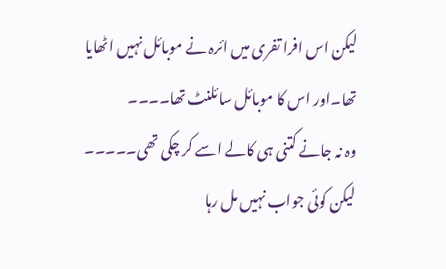لیکن اس افرا تفری میں ائرہ نے موبائل نہیں اٹھایا تھا۔اور اس کا موبائل سائلنٹ تھا۔۔۔۔
وہ نہ جانے کتنی ہی کالے اسے کر چکی تھی۔۔۔۔۔
لیکن کوئی جواب نہیں مل رہا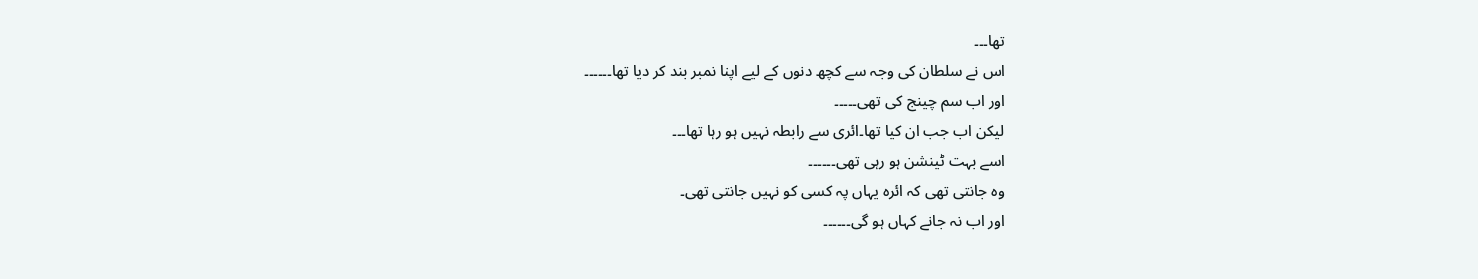تھا۔۔۔
اس نے سلطان کی وجہ سے کچھ دنوں کے لیے اپنا نمبر بند کر دیا تھا۔۔۔۔۔۔
اور اب سم چینج کی تھی۔۔۔۔۔
لیکن اب جب ان کیا تھا۔ائری سے رابطہ نہیں ہو رہا تھا۔۔۔
اسے بہت ٹینشن ہو رہی تھی۔۔۔۔۔۔
وہ جانتی تھی کہ ائرہ یہاں پہ کسی کو نہیں جانتی تھی۔
اور اب نہ جانے کہاں ہو گی۔۔۔۔۔۔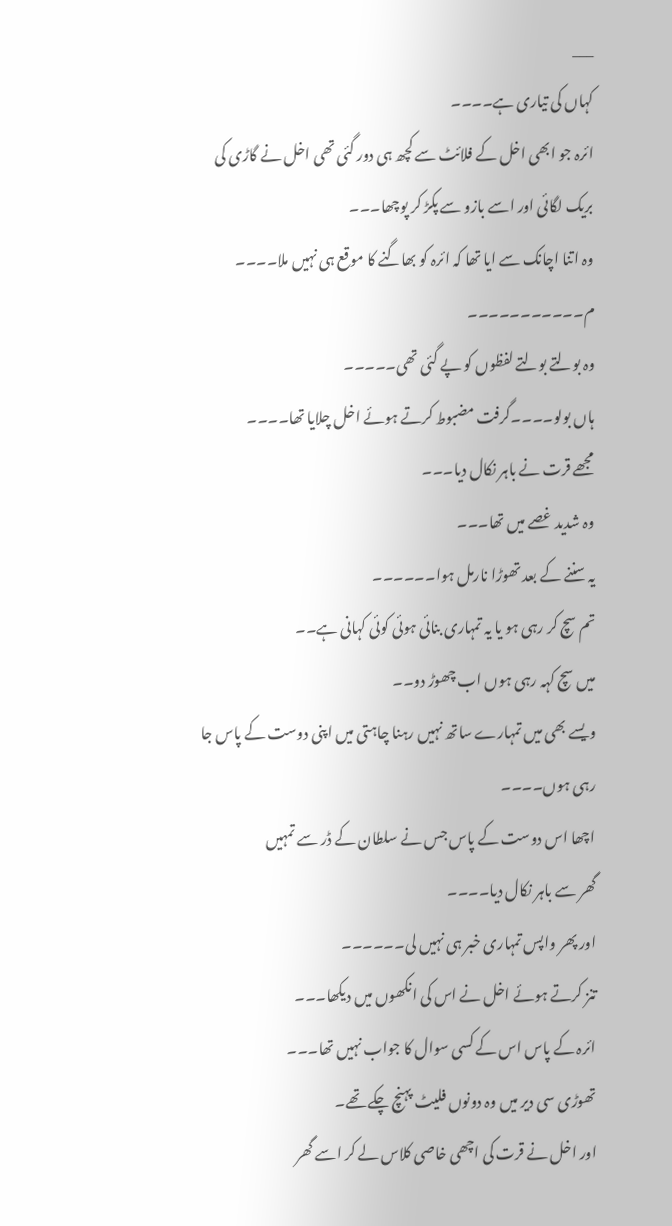___
کہاں کی تیاری ہے۔۔۔۔
ائرہ جو ابھی اخل کے فلائٹ سے کچھ ہی دور گئی تھی اخل نے گاڑی کی بریک لگائی اور اسے بازو سے پکڑ کر پوچھا۔۔۔
وہ اتنا اچانک سے ایا تھا کہ ائرہ کو بھاگنے کا موقع ہی نہیں ملا۔۔۔۔
م۔۔۔۔۔۔۔۔۔۔۔
وہ بولتے بولتے لفظوں کو پے گئی تھی۔۔۔۔۔
ہاں بولو۔۔۔۔گرفت مضبوط کرتے ہوئے اخل چلایا تھا۔۔۔۔
مجھے قرت نے باہر نکال دیا۔۔۔
وہ شدید غصے میں تھا۔۔۔
یہ سننے کے بعد تھوڑا نارمل ہوا۔۔۔۔۔۔
تم سچ کر رہی ہو یا یہ تمہاری بنائی ہوئی کوئی کہانی ہے۔۔
میں سچ کہہ رہی ہوں اب چھوڑ دو۔۔
ویسے بھی میں تمہارے ساتھ نہیں رہنا چاہتی میں اپنی دوست کے پاس جا رہی ہوں۔۔۔۔
اچھا اس دوست کے پاس جس نے سلطان کے ڈر سے تمہیں
گھر سے باہر نکال دیا۔۔۔۔
اور پھر واپس تمہاری خبر ہی نہیں لی۔۔۔۔۔۔
تنز کرتے ہوئے اخل نے اس کی انکھوں میں دیکھا۔۔۔
ائرہ کے پاس اس کے کسی سوال کا جواب نہیں تھا۔۔۔
تھوڑی سی دیر میں وہ دونوں فلیٹ پہنچ چکے تھے۔
اور اخل نے قرت کی اچھی خاصی کلاس لے کر اسے گھر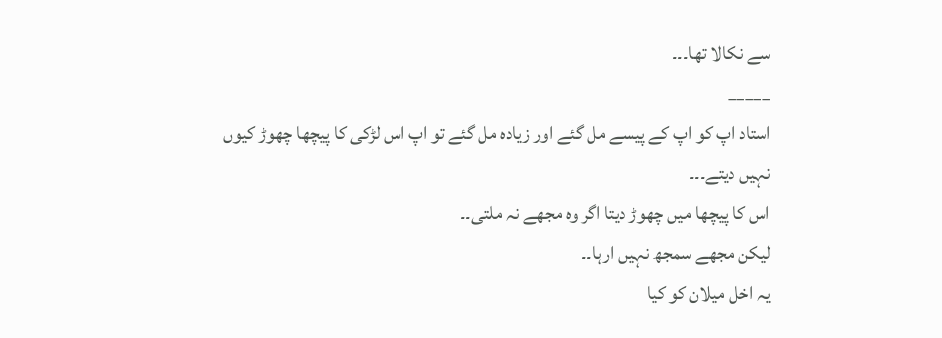سے نکالا تھا۔۔۔
_____
استاد اپ کو اپ کے پیسے مل گئے اور زیادہ مل گئے تو اپ اس لڑکی کا پیچھا چھوڑ کیوں نہیں دیتے۔۔۔
اس کا پیچھا میں چھوڑ دیتا اگر وہ مجھے نہ ملتی۔۔
لیکن مجھے سمجھ نہیں ارہا۔۔
یہ اخل میلان کو کیا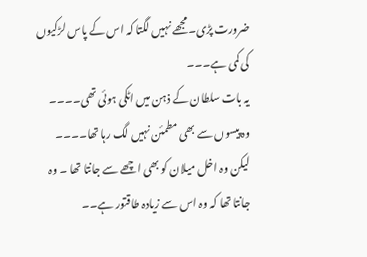ضرورت پڑی۔مجھے نہیں لگتا کہ اس کے پاس لڑکیوں کی کمی ہے۔۔۔
یہ بات سلطان کے ذہن میں اٹکی ہوئی تھی۔۔۔۔
وہ پیسوں سے بھی مطمئن نہیں لگ رہا تھا۔۔۔۔
لیکن وہ اخل میلان کو بھی اچھے سے جانتا تھا ۔ وہ جانتا تھا کہ وہ اس سے زیادہ طاقتور ہے۔۔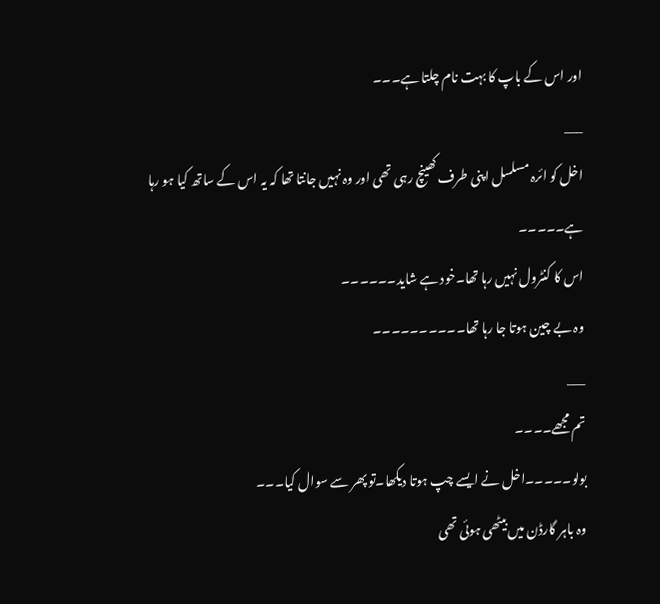اور اس کے باپ کا بہت نام چلتا ہے۔۔۔
___
اخل کو ائرہ مسلسل اپنی طرف کھینچ رہی تھی اور وہ نہیں جانتا تھا کہ یہ اس کے ساتھ کیا ہو رہا ہے۔۔۔۔۔
اس کا کنٹرول نہیں رہا تھا۔خود ہے شاید۔۔۔۔۔۔
وہ بے چین ہوتا جا رہا تھا۔۔۔۔۔۔۔۔۔۔
___
تم مجھے۔۔۔۔
بولو۔۔۔۔۔اخل نے ایسے چپ ہوتا دیکھا۔تو پھر سے سوال کیا۔۔۔
وہ باہر گارڈن میں بیٹھی ہوئی تھی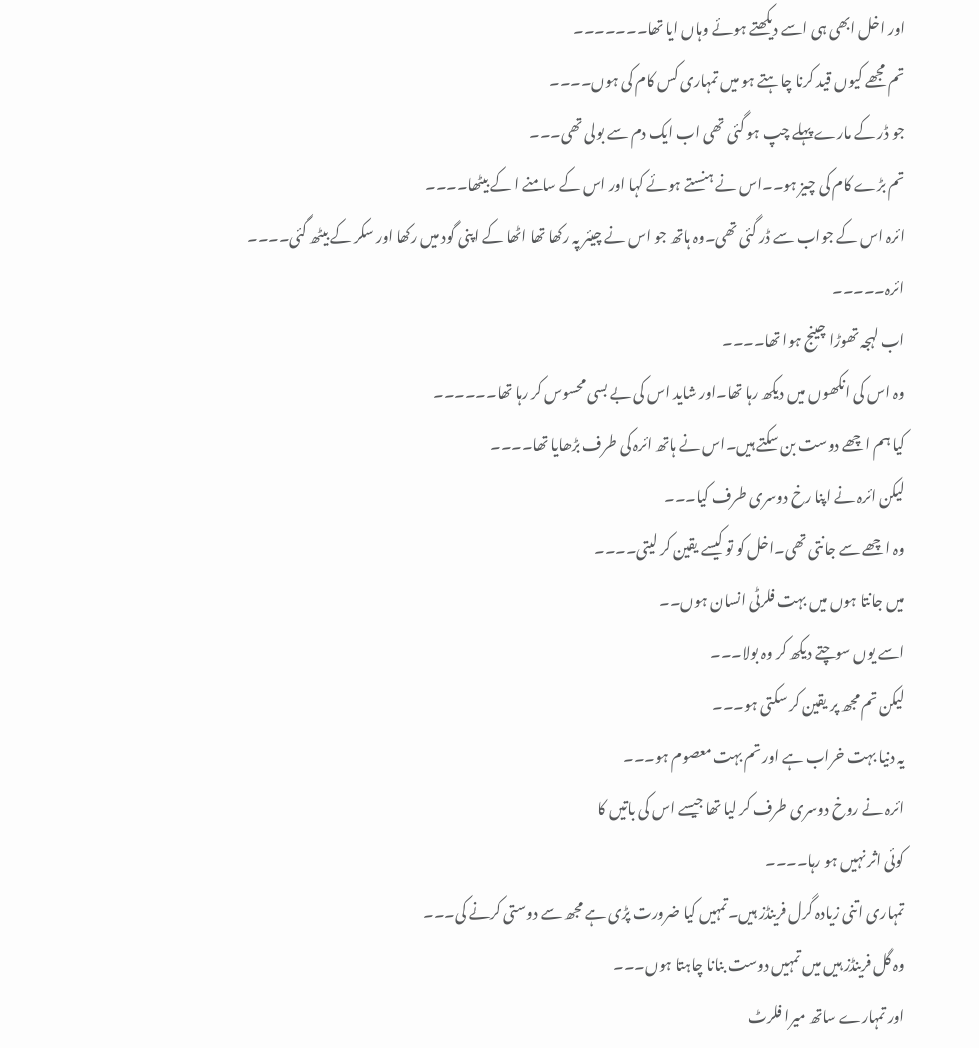اور اخل ابھی ہی اسے دیکھتے ہوئے وہاں ایا تھا۔۔۔۔۔۔۔
تم مجھے کیوں قید کرنا چاہتے ہو میں تمہاری کس کام کی ہوں۔۔۔۔
جو ڈر کے مارے پہلے چپ ہو گئی تھی اب ایک دم سے بولی تھی۔۔۔
تم بڑے کام کی چیز ہو۔۔اس نے ہنستے ہوئے کہا اور اس کے سامنے ا کے بیٹھا۔۔۔۔
ائرہ اس کے جواب سے ڈر گئی تھی۔وہ ہاتھ جو اس نے چیئر پہ رکھا تھا اٹھا کے اپنی گود میں رکھا اور سکر کے بیٹھ گئی۔۔۔۔
ائرہ۔۔۔۔۔
اب لہجہ تھوڑا چینج ہوا تھا۔۔۔۔
وہ اس کی انکھوں میں دیکھ رہا تھا۔اور شاید اس کی بے بسی محسوس کر رہا تھا۔۔۔۔۔۔
کیا ہم اچھے دوست بن سکتے ہیں۔اس نے ہاتھ ائرہ کی طرف بڑھایا تھا۔۔۔۔
لیکن ائرہ نے اپنا رخ دوسری طرف کیا۔۔۔
وہ اچھے سے جانتی تھی۔اخل کو تو کیسے یقین کر لیتی۔۔۔۔
میں جانتا ہوں میں بہت فلرٹی انسان ہوں۔۔
اسے یوں سوچتے دیکھ کر وہ بولا۔۔۔
لیکن تم مجھ پر یقین کر سکتی ہو۔۔۔
یہ دنیا بہت خراب ہے اور تم بہت معصوم ہو۔۔۔
ائرہ نے روخ دوسری طرف کر لیا تھا جیسے اس کی باتیں کا
کوئی اثر نہیں ہو رہا۔۔۔۔
تمہاری اتنی زیادہ گرل فرینڈز ہیں۔تمہیں کیا ضرورت پڑی ہے مجھ سے دوستی کرنے کی۔۔۔
وہ گل فرینڈز ہیں میں تمہیں دوست بنانا چاہتا ہوں۔۔۔
اور تمہارے ساتھ میرا فلرٹ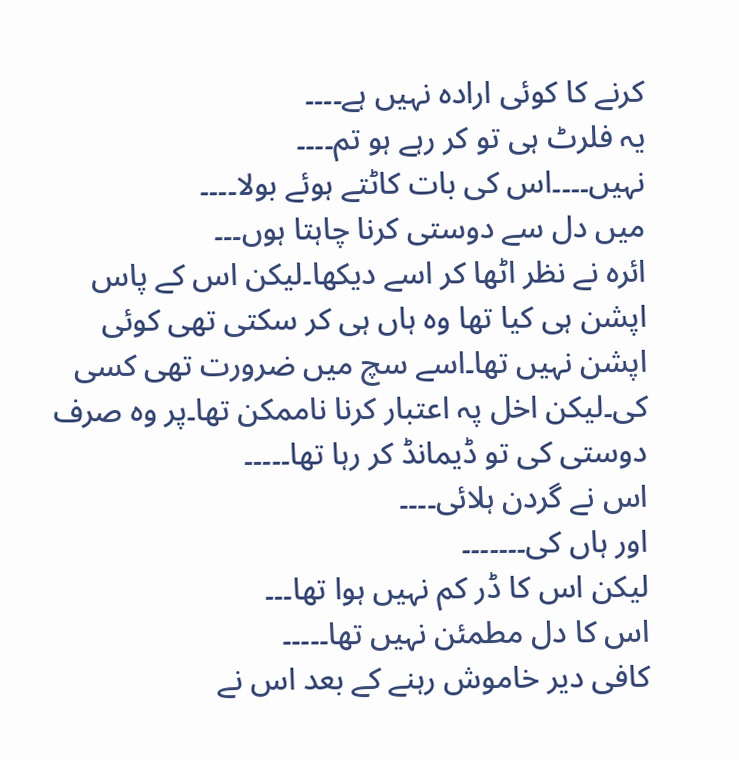کرنے کا کوئی ارادہ نہیں ہے۔۔۔۔
یہ فلرٹ ہی تو کر رہے ہو تم۔۔۔۔
نہیں۔۔۔۔اس کی بات کاٹتے ہوئے بولا۔۔۔۔
میں دل سے دوستی کرنا چاہتا ہوں۔۔۔
ائرہ نے نظر اٹھا کر اسے دیکھا۔لیکن اس کے پاس اپشن ہی کیا تھا وہ ہاں ہی کر سکتی تھی کوئی اپشن نہیں تھا۔اسے سچ میں ضرورت تھی کسی کی۔لیکن اخل پہ اعتبار کرنا ناممکن تھا۔پر وہ صرف دوستی کی تو ڈیمانڈ کر رہا تھا۔۔۔۔۔
اس نے گردن ہلائی۔۔۔۔
اور ہاں کی۔۔۔۔۔۔۔
لیکن اس کا ڈر کم نہیں ہوا تھا۔۔۔
اس کا دل مطمئن نہیں تھا۔۔۔۔۔
کافی دیر خاموش رہنے کے بعد اس نے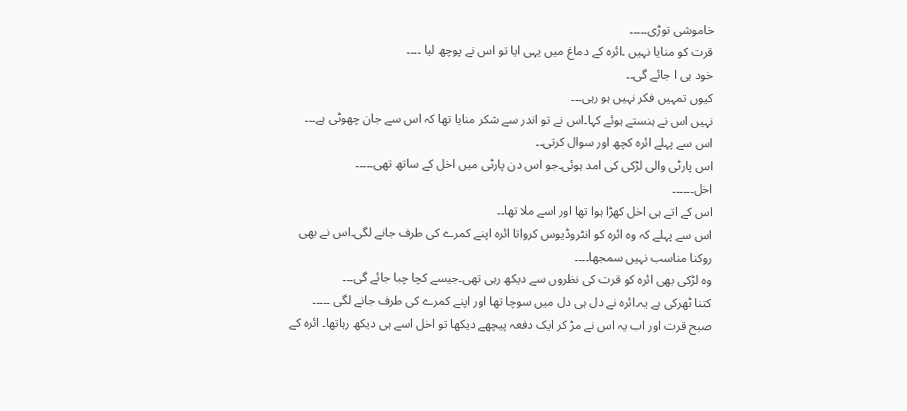خاموشی توڑی۔۔۔۔۔
قرت کو منایا نہیں ۔ائرہ کے دماغ میں یہی ایا تو اس نے پوچھ لیا ۔۔۔۔
خود ہی ا جائے گی۔۔
کیوں تمہیں فکر نہیں ہو رہی۔۔۔
نہیں اس نے ہنستے ہوئے کہا۔اس نے تو اندر سے شکر منایا تھا کہ اس سے جان چھوٹی ہے۔۔۔
اس سے پہلے ائرہ کچھ اور سوال کرتی۔۔
اس پارٹی والی لڑکی کی امد ہوئی۔جو اس دن پارٹی میں اخل کے ساتھ تھی۔۔۔۔۔
اخل۔۔۔۔۔۔
اس کے اتے ہی اخل کھڑا ہوا تھا اور اسے ملا تھا۔۔
اس سے پہلے کہ وہ ائرہ کو انٹروڈیوس کرواتا ائرہ اپنے کمرے کی طرف جانے لگی۔اس نے بھی روکنا مناسب نہیں سمجھا۔۔۔۔
وہ لڑکی بھی ائرہ کو قرت کی نظروں سے دیکھ رہی تھی۔جیسے کچا چبا جائے گی۔۔۔
کتنا ٹھرکی ہے یہ۔ائرہ نے دل ہی دل میں سوچا تھا اور اپنے کمرے کی طرف جانے لگی ۔۔۔۔۔
صبح قرت اور اب یہ اس نے مڑ کر ایک دفعہ پیچھے دیکھا تو اخل اسے ہی دیکھ رہاتھا۔ ائرہ کے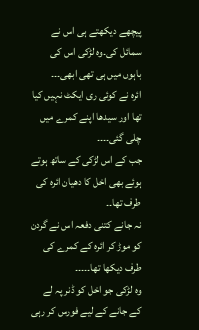پیچھے دیکھتے ہی اس نے سمائل کی۔وہ لڑکی اس کی باہوں میں ہی تھی ابھی۔۔۔
ائرہ نے کوئی ری ایکٹ نہیں کیا تھا اور سیدھا اپنے کمرے میں چلی گئی۔۔۔۔
جب کے اس لڑکی کے ساتھ ہوتے ہوئے بھی اخل کا دھیان ائرہ کی طرف تھا۔۔
نہ جانے کتنی دفعہ اس نے گردن کو موڑ کر ائرہ کے کمرے کی طرف دیکھا تھا۔۔۔۔۔
وہ لڑکی جو اخل کو ڈنر پہ لے کے جانے کے لیے فورس کر رہی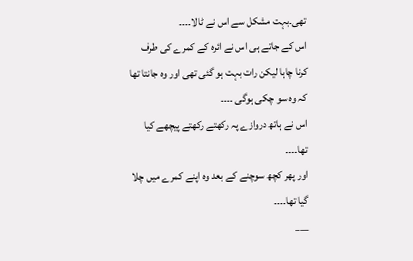تھی۔بہت مشکل سے اس نے ٹالا۔۔۔۔
اس کے جاتے ہی اس نے ائرہ کے کمرے کی طرف کرنا چاہا لیکن رات بہت ہو گئی تھی اور وہ جانتا تھا کہ وہ سو چکی ہوگی ۔۔۔۔
اس نے ہاتھ دروازے پہ رکھتے رکھتے پیچھے کیا تھا۔۔۔۔
اور پھر کچھ سوچنے کے بعد وہ اپنے کمرے میں چلا گیا تھا۔۔۔۔
___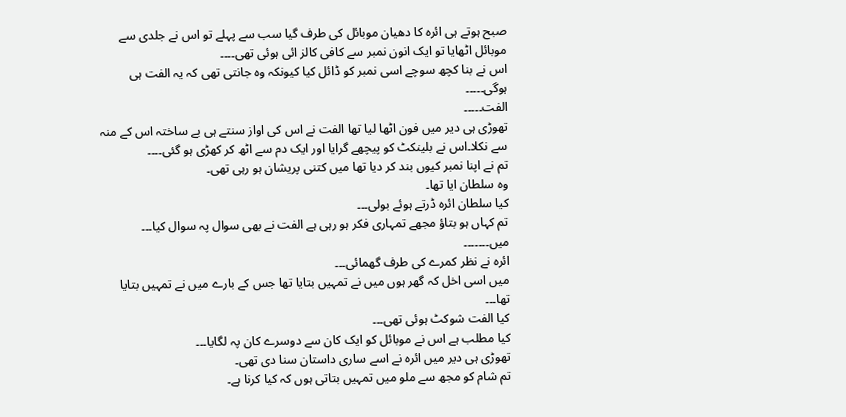صبح ہوتے ہی ائرہ کا دھیان موبائل کی طرف گیا سب سے پہلے تو اس نے جلدی سے موبائل اٹھایا تو ایک انون نمبر سے کافی کالز ائی ہوئی تھی۔۔۔۔
اس نے بنا کچھ سوچے اسی نمبر کو ڈائل کیا کیونکہ وہ جانتی تھی کہ یہ الفت ہی ہوگی۔۔۔۔۔
الفت۔۔۔۔۔
تھوڑی ہی دیر میں فون اٹھا لیا تھا الفت نے اس کی اواز سنتے ہی بے ساختہ اس کے منہ سے نکلا۔اس نے بلینکٹ کو پیچھے گرایا اور ایک دم سے اٹھ کر کھڑی ہو گئی۔۔۔۔
تم نے اپنا نمبر کیوں بند کر دیا تھا میں کتنی پریشان ہو رہی تھی۔
وہ سلطان ایا تھا۔
کیا سلطان ائرہ ڈرتے ہوئے بولی۔۔۔
تم کہاں ہو بتاؤ مجھے تمہاری فکر ہو رہی ہے الفت نے بھی سوال پہ سوال کیا۔۔۔
میں۔۔۔۔۔۔۔
ائرہ نے نظر کمرے کی طرف گھمائی۔۔۔
میں اسی اخل کہ گھر ہوں میں نے تمہیں بتایا تھا جس کے بارے میں نے تمہیں بتایا تھا۔۔۔
کیا الفت شوکٹ ہوئی تھی۔۔۔
کیا مطلب ہے اس نے موبائل کو ایک کان سے دوسرے کان پہ لگایا۔۔۔
تھوڑی ہی دیر میں ائرہ نے اسے ساری داستان سنا دی تھی۔
تم شام کو مجھ سے ملو میں تمہیں بتاتی ہوں کہ کیا کرنا ہے۔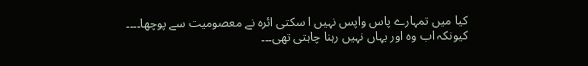کیا میں تمہارے پاس واپس نہیں ا سکتی ائرہ نے معصومیت سے پوچھا۔۔۔۔
کیونکہ اب وہ اور یہاں نہیں رہنا چاہتی تھی۔۔۔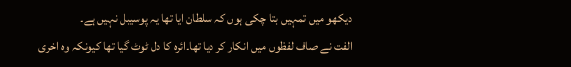دیکھو میں تمہیں بتا چکی ہوں کہ سلطان ایا تھا یہ پوسیبل نہیں ہے۔
الفت نے صاف لفظوں میں انکار کر دیا تھا۔ائرہ کا دل ٹوٹ گیا تھا کیونکہ وہ اخری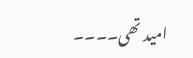امید تھی۔۔۔۔